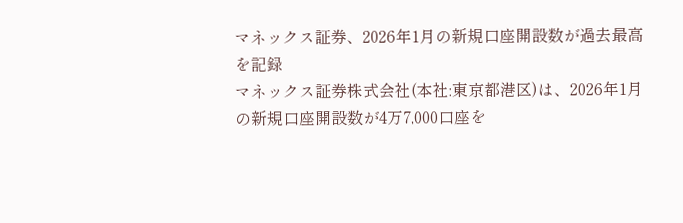マネックス証券、2026年1月の新規口座開設数が過去最高を記録
マネックス証券株式会社(本社:東京都港区)は、2026年1月の新規口座開設数が4万7,000口座を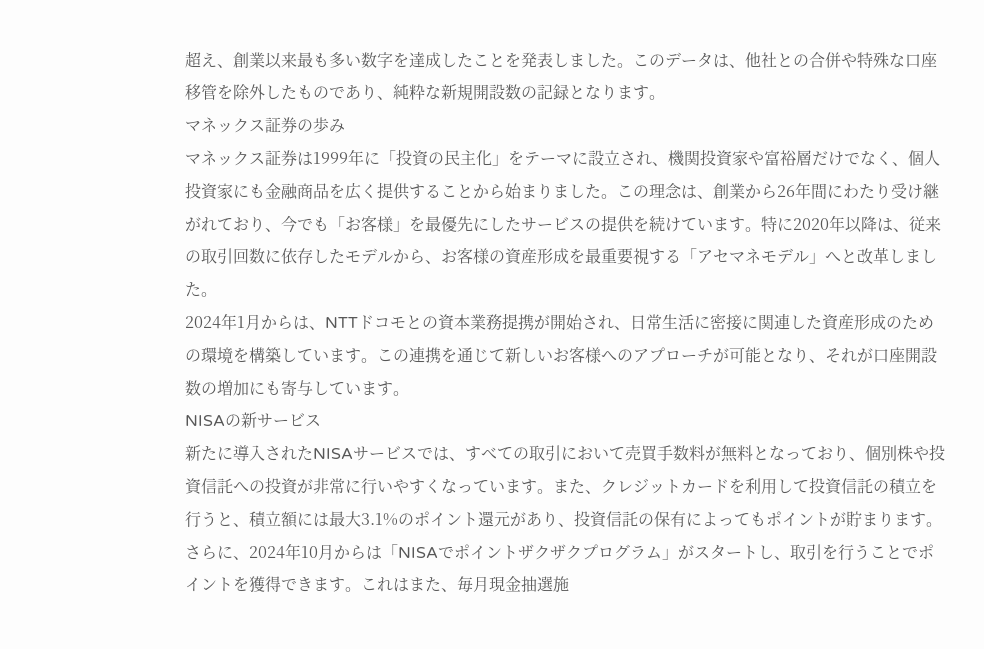超え、創業以来最も多い数字を達成したことを発表しました。このデータは、他社との合併や特殊な口座移管を除外したものであり、純粋な新規開設数の記録となります。
マネックス証券の歩み
マネックス証券は1999年に「投資の民主化」をテーマに設立され、機関投資家や富裕層だけでなく、個人投資家にも金融商品を広く提供することから始まりました。この理念は、創業から26年間にわたり受け継がれており、今でも「お客様」を最優先にしたサービスの提供を続けています。特に2020年以降は、従来の取引回数に依存したモデルから、お客様の資産形成を最重要視する「アセマネモデル」へと改革しました。
2024年1月からは、NTTドコモとの資本業務提携が開始され、日常生活に密接に関連した資産形成のための環境を構築しています。この連携を通じて新しいお客様へのアプローチが可能となり、それが口座開設数の増加にも寄与しています。
NISAの新サービス
新たに導入されたNISAサービスでは、すべての取引において売買手数料が無料となっており、個別株や投資信託への投資が非常に行いやすくなっています。また、クレジットカードを利用して投資信託の積立を行うと、積立額には最大3.1%のポイント還元があり、投資信託の保有によってもポイントが貯まります。
さらに、2024年10月からは「NISAでポイントザクザクプログラム」がスタートし、取引を行うことでポイントを獲得できます。これはまた、毎月現金抽選施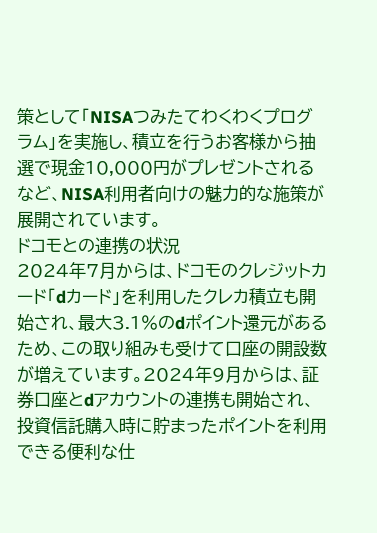策として「NISAつみたてわくわくプログラム」を実施し、積立を行うお客様から抽選で現金10,000円がプレゼントされるなど、NISA利用者向けの魅力的な施策が展開されています。
ドコモとの連携の状況
2024年7月からは、ドコモのクレジットカード「dカード」を利用したクレカ積立も開始され、最大3.1%のdポイント還元があるため、この取り組みも受けて口座の開設数が増えています。2024年9月からは、証券口座とdアカウントの連携も開始され、投資信託購入時に貯まったポイントを利用できる便利な仕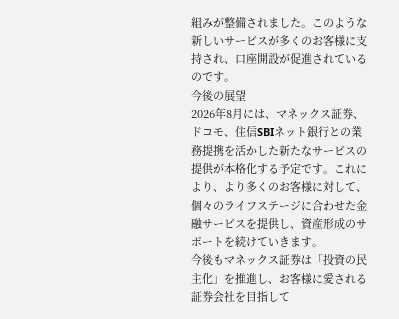組みが整備されました。このような新しいサービスが多くのお客様に支持され、口座開設が促進されているのです。
今後の展望
2026年8月には、マネックス証券、ドコモ、住信SBIネット銀行との業務提携を活かした新たなサービスの提供が本格化する予定です。これにより、より多くのお客様に対して、個々のライフステージに合わせた金融サービスを提供し、資産形成のサポートを続けていきます。
今後もマネックス証券は「投資の民主化」を推進し、お客様に愛される証券会社を目指して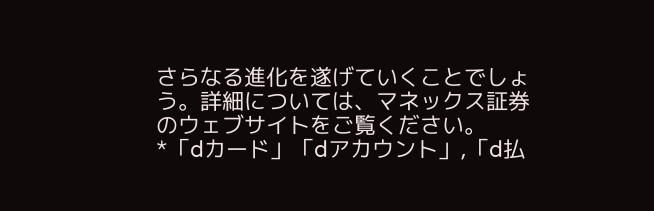さらなる進化を遂げていくことでしょう。詳細については、マネックス証券のウェブサイトをご覧ください。
*「dカード」「dアカウント」,「d払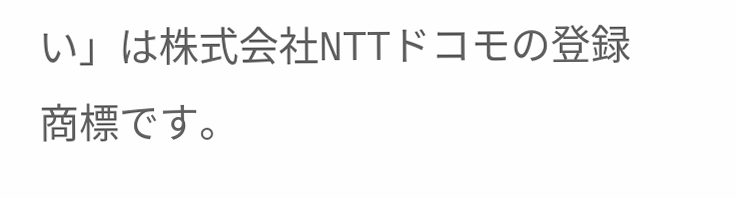い」は株式会社NTTドコモの登録商標です。